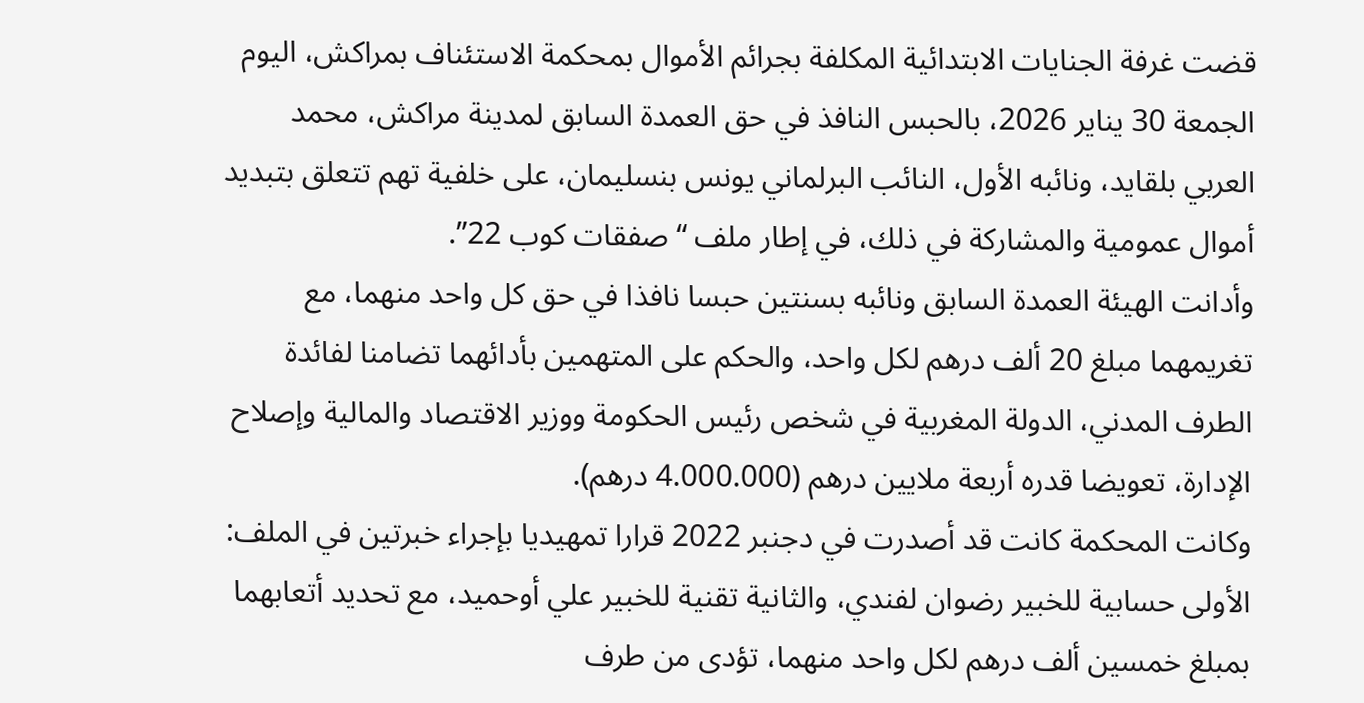قضت غرفة الجنايات الابتدائية المكلفة بجرائم الأموال بمحكمة الاستئناف بمراكش، اليوم الجمعة 30 يناير 2026، بالحبس النافذ في حق العمدة السابق لمدينة مراكش، محمد العربي بلقايد، ونائبه الأول، النائب البرلماني يونس بنسليمان، على خلفية تهم تتعلق بتبديد أموال عمومية والمشاركة في ذلك، في إطار ملف “صفقات كوب 22”.
وأدانت الهيئة العمدة السابق ونائبه بسنتين حبسا نافذا في حق كل واحد منهما، مع تغريمهما مبلغ 20 ألف درهم لكل واحد، والحكم على المتهمين بأدائهما تضامنا لفائدة الطرف المدني، الدولة المغربية في شخص رئيس الحكومة ووزير الاقتصاد والمالية وإصلاح الإدارة، تعويضا قدره أربعة ملايين درهم (4.000.000 درهم).
وكانت المحكمة كانت قد أصدرت في دجنبر 2022 قرارا تمهيديا بإجراء خبرتين في الملف: الأولى حسابية للخبير رضوان لفندي، والثانية تقنية للخبير علي أوحميد، مع تحديد أتعابهما بمبلغ خمسين ألف درهم لكل واحد منهما، تؤدى من طرف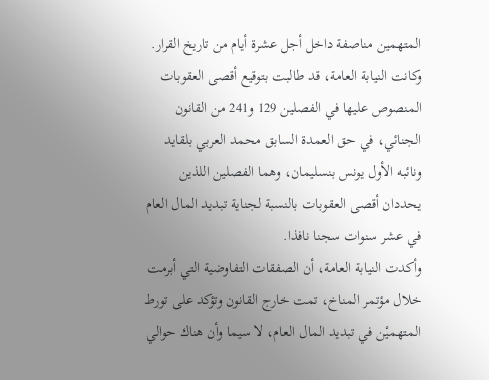المتهمين مناصفة داخل أجل عشرة أيام من تاريخ القرار.
وكانت النيابة العامة، قد طالبت بتوقيع أقصى العقوبات المنصوص عليها في الفصلين 129 و241 من القانون الجنائي، في حق العمدة السابق محمد العربي بلقايد ونائبه الأول يونس بنسليمان، وهما الفصلين اللذين يحددان أقصى العقوبات بالنسبة لجناية تبديد المال العام في عشر سنوات سجنا نافذا.
وأكدت النيابة العامة، أن الصفقات التفاوضية التي أبرمت خلال مؤتمر المناخ، تمت خارج القانون وتؤكد على تورط المتهميْن في تبديد المال العام، لا سيما وأن هناك حوالي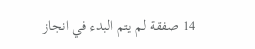14 صفقة لم يتم البدء في انجاز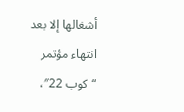أشغالها إلا بعد انتهاء مؤتمر “كوب 22″،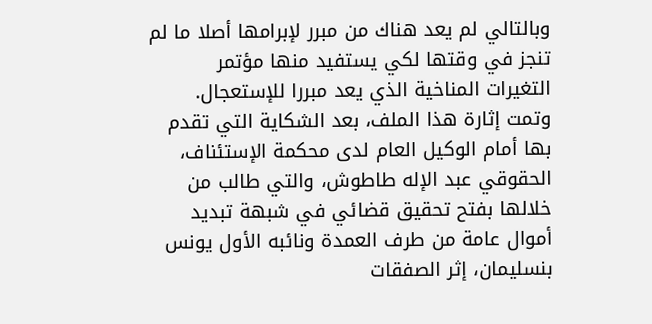وبالتالي لم يعد هناك من مبرر لإبرامها أصلا ما لم تنجز في وقتها لكي يستفيد منها مؤتمر التغيرات المناخية الذي يعد مبررا للإستعجال.
وتمت إثارة هذا الملف، بعد الشكاية التي تقدم بها أمام الوكيل العام لدى محكمة الإستئناف، الحقوقي عبد الإله طاطوش، والتي طالب من خلالها بفتح تحقيق قضائي في شبهة تبديد أموال عامة من طرف العمدة ونائبه الأول يونس بنسليمان، إثر الصفقات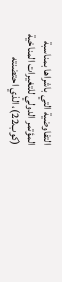التفاوضية التي باشراها بمناسبة المؤتمر الدولي للتغيرات المناخية (كوب22)، الذي احتضنته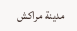مدينة مراكش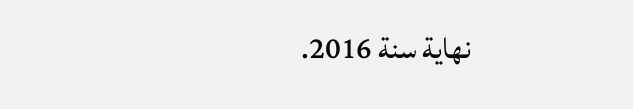نهاية سنة 2016.